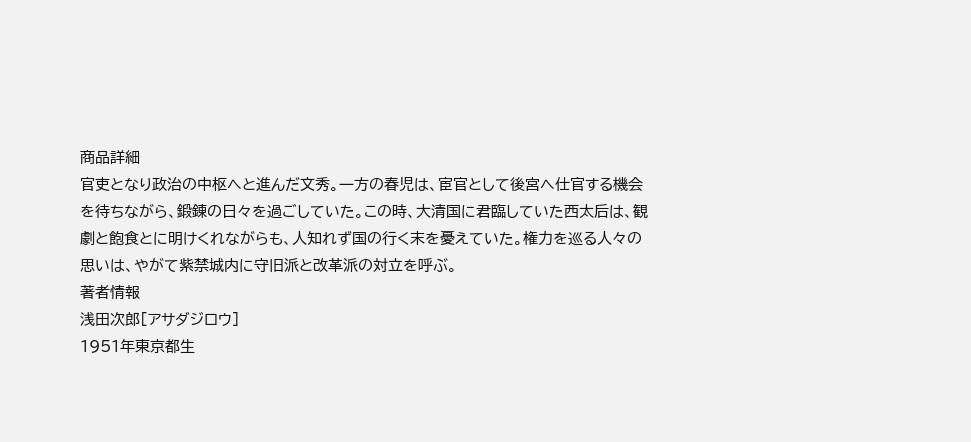商品詳細
官吏となり政治の中枢へと進んだ文秀。一方の春児は、宦官として後宮へ仕官する機会を待ちながら、鍛錬の日々を過ごしていた。この時、大清国に君臨していた西太后は、観劇と飽食とに明けくれながらも、人知れず国の行く末を憂えていた。権力を巡る人々の思いは、やがて紫禁城内に守旧派と改革派の対立を呼ぶ。
著者情報
浅田次郎[アサダジロウ]
1951年東京都生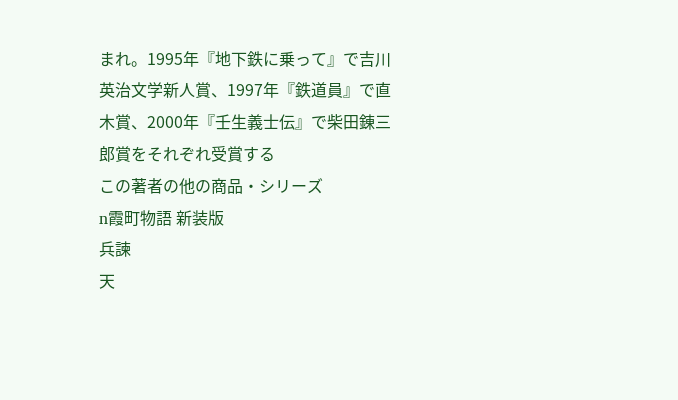まれ。1995年『地下鉄に乗って』で吉川英治文学新人賞、1997年『鉄道員』で直木賞、2000年『壬生義士伝』で柴田錬三郎賞をそれぞれ受賞する
この著者の他の商品・シリーズ
n霞町物語 新装版
兵諫
天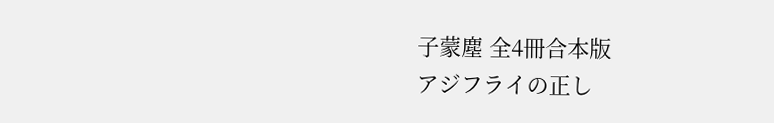子蒙塵 全4冊合本版
アジフライの正し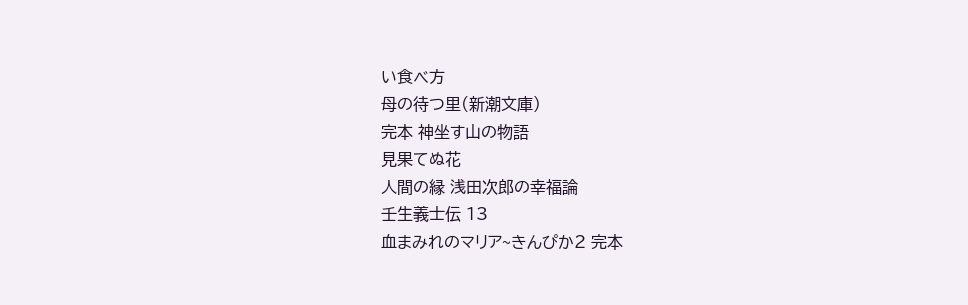い食べ方
母の待つ里(新潮文庫)
完本 神坐す山の物語
見果てぬ花
人間の縁 浅田次郎の幸福論
壬生義士伝 13
血まみれのマリア~きんぴか2 完本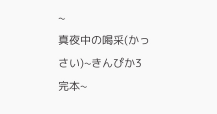~
真夜中の喝采(かっさい)~きんぴか3 完本~